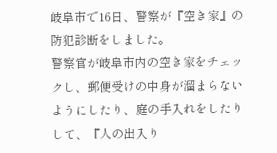岐阜市で16日、警察が『空き家』の防犯診断をしました。
警察官が岐阜市内の空き家をチェックし、郵便受けの中身が溜まらないようにしたり、庭の手入れをしたりして、『人の出入り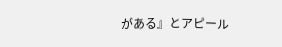がある』とアピール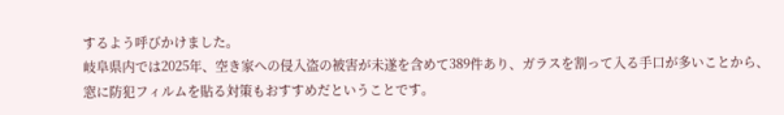するよう呼びかけました。
岐阜県内では2025年、空き家への侵入盗の被害が未遂を含めて389件あり、ガラスを割って入る手口が多いことから、窓に防犯フィルムを貼る対策もおすすめだということです。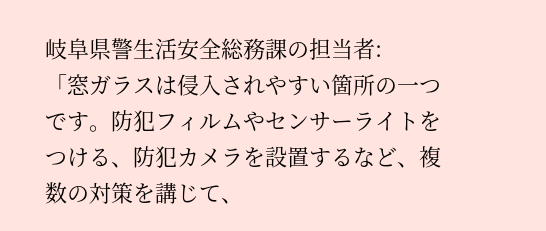岐阜県警生活安全総務課の担当者:
「窓ガラスは侵入されやすい箇所の一つです。防犯フィルムやセンサーライトをつける、防犯カメラを設置するなど、複数の対策を講じて、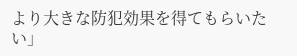より大きな防犯効果を得てもらいたい」